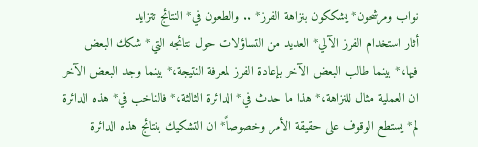نواب ومرشحون* يشككون بنزاهة الفرز* .. والطعون في* النتائج تتزايد
أثار استخدام الفرز الآلي* العديد من التساؤلات حول نتائجه التي* شكك البعض فيها،* بينما طالب البعض الآخر بإعادة الفرز لمعرفة النتيجة،* بينما وجد البعض الآخر ان العملية مثال للنزاهة،* هذا ما حدث في* الدائرة الثالثة،* فالناخب في* هذه الدائرة لم* يستطع الوقوف على حقيقة الأمر وخصوصاً* ان التشكيك بنتائج هذه الدائرة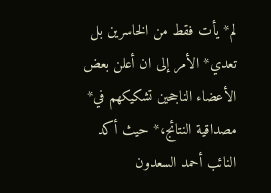لم* يأت فقط من الخاسرين بل تعدي* الأمر إلى ان أعلن بعض الأعضاء الناجحين تشكيكهم في* مصداقية النتائج،* حيث أكد النائب أحمد السعدون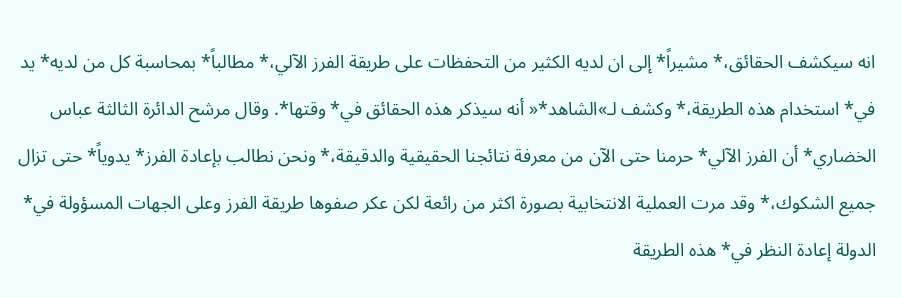انه سيكشف الحقائق،* مشيراً* إلى ان لديه الكثير من التحفظات على طريقة الفرز الآلي،* مطالباً* بمحاسبة كل من لديه* يد في* استخدام هذه الطريقة،* وكشف لـ»الشاهد*« أنه سيذكر هذه الحقائق في* وقتها*. وقال مرشح الدائرة الثالثة عباس الخضاري* أن الفرز الآلي* حرمنا حتى الآن من معرفة نتائجنا الحقيقية والدقيقة،* ونحن نطالب بإعادة الفرز* يدوياً* حتى تزال جميع الشكوك،* وقد مرت العملية الانتخابية بصورة اكثر من رائعة لكن عكر صفوها طريقة الفرز وعلى الجهات المسؤولة في* الدولة إعادة النظر في* هذه الطريقة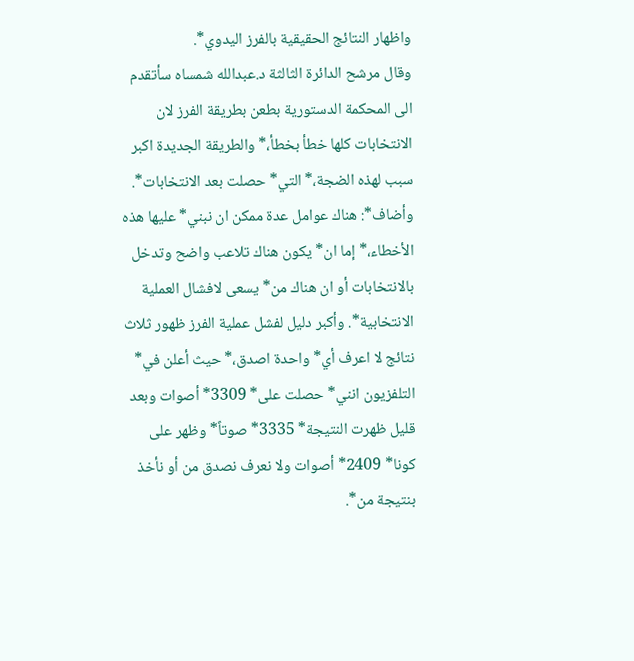واظهار النتائج الحقيقية بالفرز اليدوي*.
وقال مرشح الدائرة الثالثة د.عبدالله شمساه سأتقدم الى المحكمة الدستورية بطعن بطريقة الفرز لان الانتخابات كلها خطأ بخطأ،* والطريقة الجديدة اكبر سبب لهذه الضجة،* التي* حصلت بعد الانتخابات*. وأضاف*: هناك عوامل عدة ممكن ان نبني* عليها هذه الأخطاء،* إما ان* يكون هناك تلاعب واضح وتدخل بالانتخابات أو ان هناك من* يسعى لافشال العملية الانتخابية*. وأكبر دليل لفشل عملية الفرز ظهور ثلاث نتائج لا اعرف أي* واحدة اصدق،* حيث أعلن في* التلفزيون انني* حصلت على* 3309* أصوات وبعد قليل ظهرت النتيجة* 3335* صوتاً* وظهر على كونا* 2409* أصوات ولا نعرف نصدق من أو نأخذ بنتيجة من*.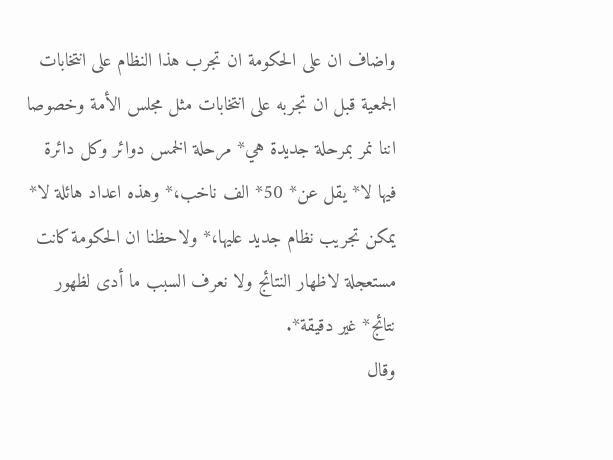واضاف ان على الحكومة ان تجرب هذا النظام على انتخابات الجمعية قبل ان تجربه على انتخابات مثل مجلس الأمة وخصوصا اننا نمر بمرحلة جديدة هي* مرحلة الخمس دوائر وكل دائرة فيها لا* يقل عن* 50* الف ناخب،* وهذه اعداد هائلة لا* يمكن تجريب نظام جديد عليها،* ولاحظنا ان الحكومة كانت مستعجلة لاظهار النتائج ولا نعرف السبب ما أدى لظهور نتائج* غير دقيقة*.
وقال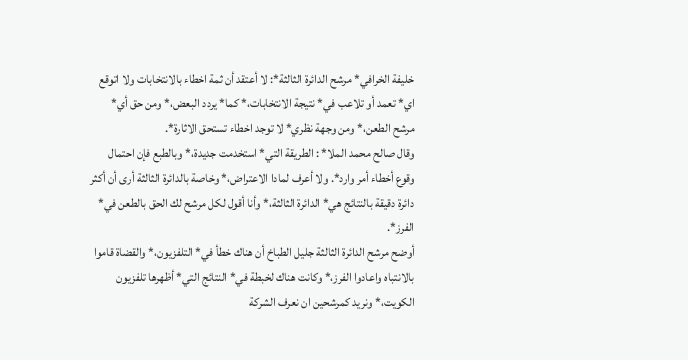خليفة الخرافي* مرشح الدائرة الثالثة*: لا أعتقد أن ثمة اخطاء بالانتخابات ولا اتوقع اي* تعمد أو تلاعب في* نتيجة الانتخابات،* كما* يردد البعض،* ومن حق أي* مرشح الطعن،* ومن وجهة نظري* لا توجد اخطاء تستحق الاثارة*.
وقال صالح محمد الملا* : الطريقة التي* استخدمت جديدة،* وبالطبع فإن احتمال وقوع أخطاء أمر وارد*. ولا أعرف لمادا الاعتراض،* وخاصة بالدائرة الثالثة أرى أن أكثر دائرة دقيقة بالنتائج هي* الدائرة الثالثة،* وأنا أقول لكل مرشح لك الحق بالطعن في* الفرز*.
أوضح مرشح الدائرة الثالثة جليل الطباخ أن هناك خطأ في* التلفزيون،* والقضاة قاموا بالانتباه واعادوا الفرز،* وكانت هناك لخبطة في* النتائج التي* أظهرها تلفزيون الكويت،* ونريد كمرشحين ان نعرف الشركة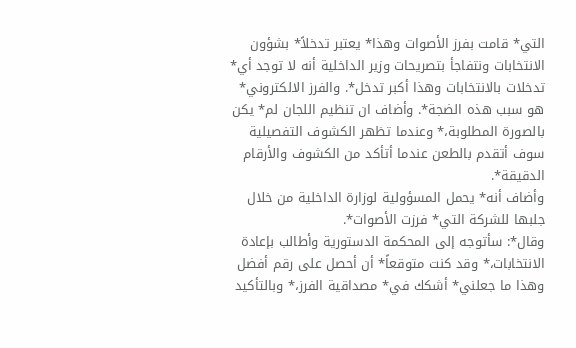التي* قامت بفرز الأصوات وهذا* يعتبر تدخلاً* بشؤون الانتخابات ونتفاجأ بتصريحات وزير الداخلية أنه لا توجد أي* تدخلات بالانتخابات وهذا أكبر تدخل*. والفرز الالكتروني* هو سبب هذه الضجة*. وأضاف ان تنظيم اللجان لم* يكن بالصورة المطلوبة،* وعندما تظهر الكشوف التفصيلية سوف أتقدم بالطعن عندما أتأكد من الكشوف والأرقام الدقيقة*.
وأضاف أنه* يحمل المسؤولية لوزارة الداخلية من خلال جلبها للشركة التي* فرزت الأصوات*.
وقال*: سأتوجه إلى المحكمة الدستورية وأطالب بإعادة الانتخابات،* وقد كنت متوقعاً* أن أحصل على رقم أفضل وهذا ما جعلني* أشكك في* مصداقية الفرز،* وبالتأكيد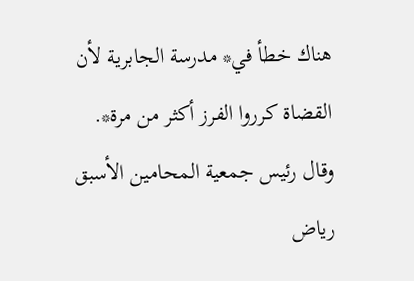هناك خطأ في* مدرسة الجابرية لأن القضاة كرروا الفرز أكثر من مرة*.
وقال رئيس جمعية المحامين الأسبق رياض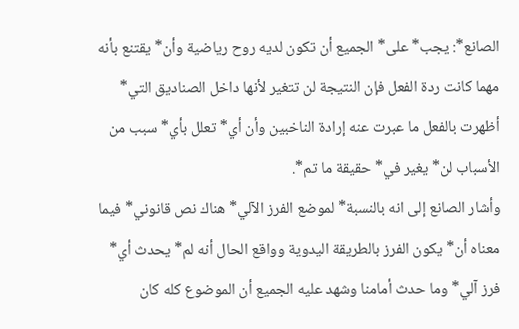الصانع*: يجب* على* الجميع أن تكون لديه روح رياضية وأن* يقتنع بأنه مهما كانت ردة الفعل فإن النتيجة لن تتغير لأنها داخل الصناديق التي* أظهرت بالفعل ما عبرت عنه إرادة الناخبين وأن أي* تعلل بأي* سبب من الأسباب لن* يغير في* حقيقة ما تم*.
وأشار الصانع إلى انه بالنسبة* لموضع الفرز الآلي* هناك نص قانوني* فيما معناه أن* يكون الفرز بالطريقة اليدوية وواقع الحال أنه لم* يحدث أي* فرز آلي* وما حدث أمامنا وشهد عليه الجميع أن الموضوع كله كان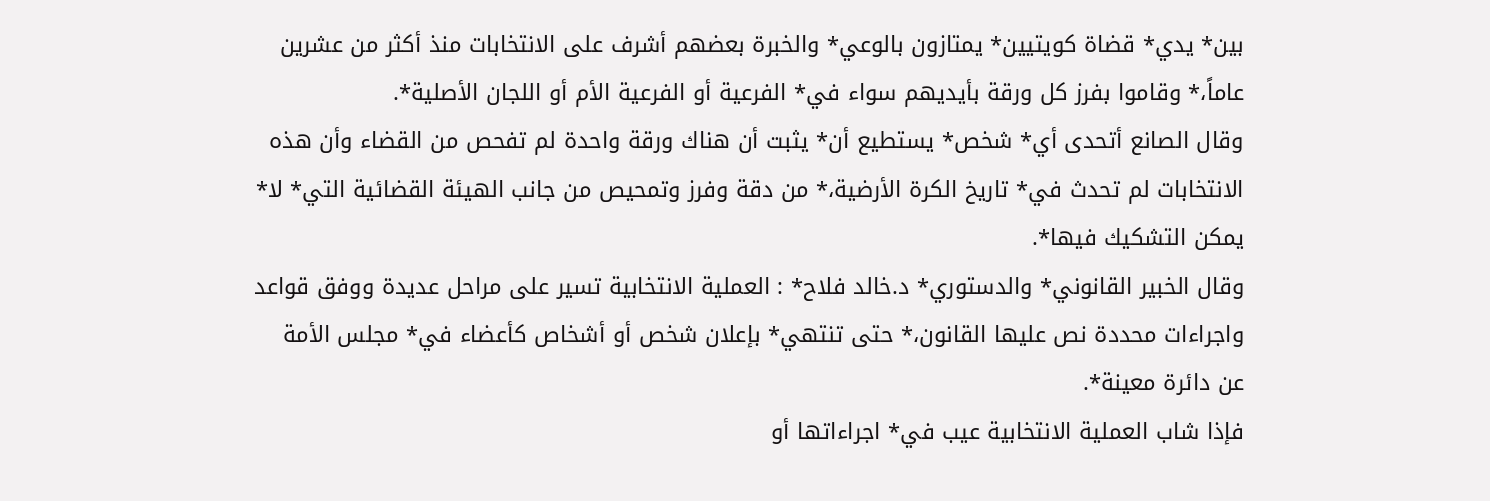بين* يدي* قضاة كويتيين* يمتازون بالوعي* والخبرة بعضهم أشرف على الانتخابات منذ أكثر من عشرين عاماً،* وقاموا بفرز كل ورقة بأيديهم سواء في* الفرعية أو الفرعية الأم أو اللجان الأصلية*.
وقال الصانع أتحدى أي* شخص* يستطيع أن* يثبت أن هناك ورقة واحدة لم تفحص من القضاء وأن هذه الانتخابات لم تحدث في* تاريخ الكرة الأرضية،* من دقة وفرز وتمحيص من جانب الهيئة القضائية التي* لا* يمكن التشكيك فيها*.
وقال الخبير القانوني* والدستوري* د.خالد فلاح* : العملية الانتخابية تسير على مراحل عديدة ووفق قواعد واجراءات محددة نص عليها القانون،* حتى تنتهي* بإعلان شخص أو أشخاص كأعضاء في* مجلس الأمة عن دائرة معينة*.
فإذا شاب العملية الانتخابية عيب في* اجراءاتها أو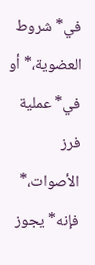في* شروط العضوية،* أو في* عملية فرز الأصوات،* فإنه* يجوز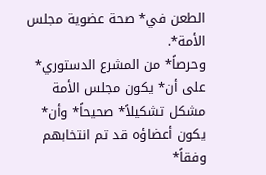الطعن في* صحة عضوية مجلس الأمة*.
وحرصاً* من المشرع الدستوري* على أن* يكون مجلس الأمة مشكل تشكيلاً* صحيحاً* وأن* يكون أعضاؤه قد تم انتخابهم وفقاً*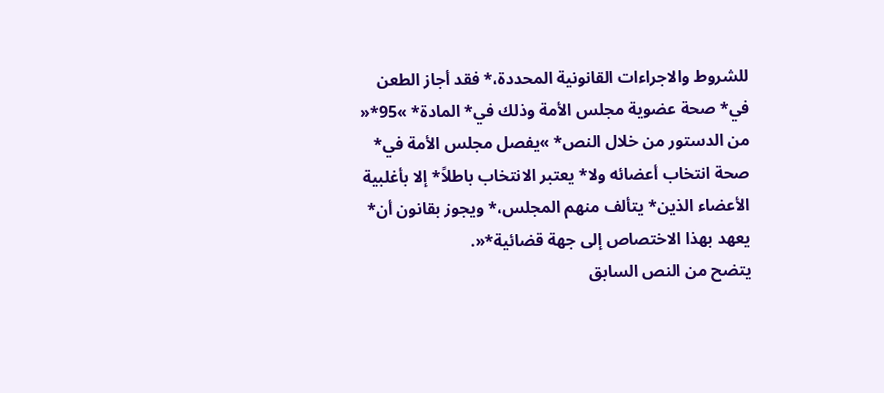للشروط والاجراءات القانونية المحددة،* فقد أجاز الطعن في* صحة عضوية مجلس الأمة وذلك في* المادة* »95*« من الدستور من خلال النص* »يفصل مجلس الأمة في* صحة انتخاب أعضائه ولا* يعتبر الانتخاب باطلاً* إلا بأغلبية الأعضاء الذين* يتألف منهم المجلس،* ويجوز بقانون أن* يعهد بهذا الاختصاص إلى جهة قضائية*«.
يتضح من النص السابق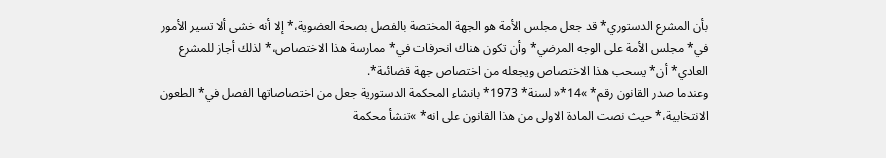بأن المشرع الدستوري* قد جعل مجلس الأمة هو الجهة المختصة بالفصل بصحة العضوية،* إلا أنه خشى ألا تسير الأمور في* مجلس الأمة على الوجه المرضي* وأن تكون هناك انحرفات في* ممارسة هذا الاختصاص،* لذلك أجاز للمشرع العادي* أن* يسحب هذا الاختصاص ويجعله من اختصاص جهة قضائىة*.
وعندما صدر القانون رقم* »14*« لسنة* 1973* بانشاء المحكمة الدستورية جعل من اختصاصاتها الفصل في* الطعون الانتخابية،* حيث نصت المادة الاولى من هذا القانون على انه* »تنشأ محكمة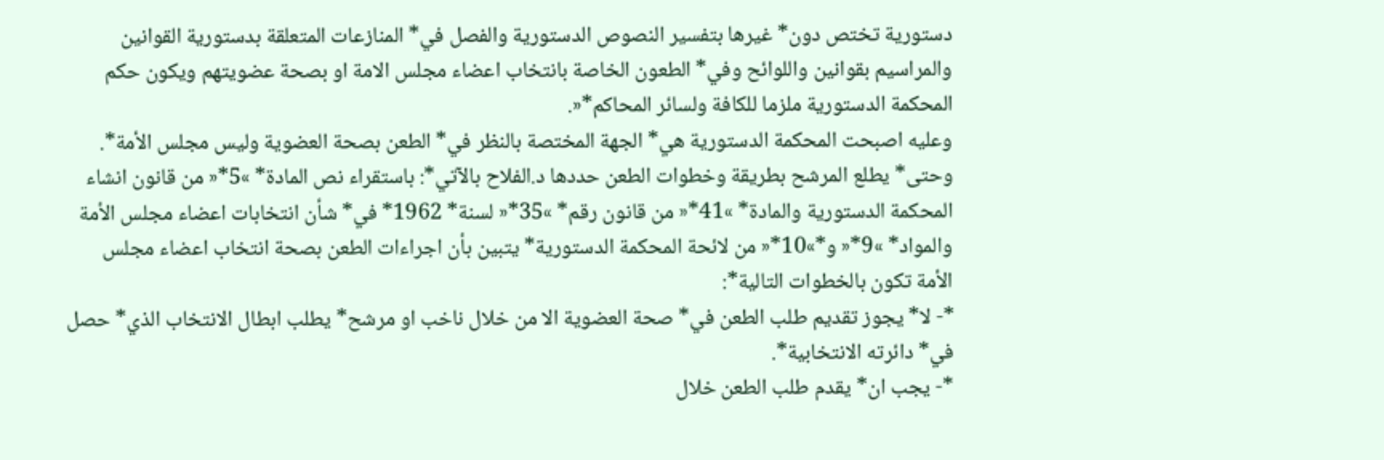دستورية تختص دون* غيرها بتفسير النصوص الدستورية والفصل في* المنازعات المتعلقة بدستورية القوانين والمراسيم بقوانين واللوائح وفي* الطعون الخاصة بانتخاب اعضاء مجلس الامة او بصحة عضويتهم ويكون حكم المحكمة الدستورية ملزما للكافة ولسائر المحاكم*«.
وعليه اصبحت المحكمة الدستورية هي* الجهة المختصة بالنظر في* الطعن بصحة العضوية وليس مجلس الأمة*.
وحتى* يطلع المرشح بطريقة وخطوات الطعن حددها د.الفلاح بالآتي*: باستقراء نص المادة* »5*« من قانون انشاء المحكمة الدستورية والمادة* »41*« من قانون رقم* »35*« لسنة* 1962* في* شأن انتخابات اعضاء مجلس الأمة والمواد* »9*« و*»10*« من لائحة المحكمة الدستورية* يتبين بأن اجراءات الطعن بصحة انتخاب اعضاء مجلس الأمة تكون بالخطوات التالية*:
*- لا* يجوز تقديم طلب الطعن في* صحة العضوية الا من خلال ناخب او مرشح* يطلب ابطال الانتخاب الذي* حصل في* دائرته الانتخابية*.
*- يجب ان* يقدم طلب الطعن خلال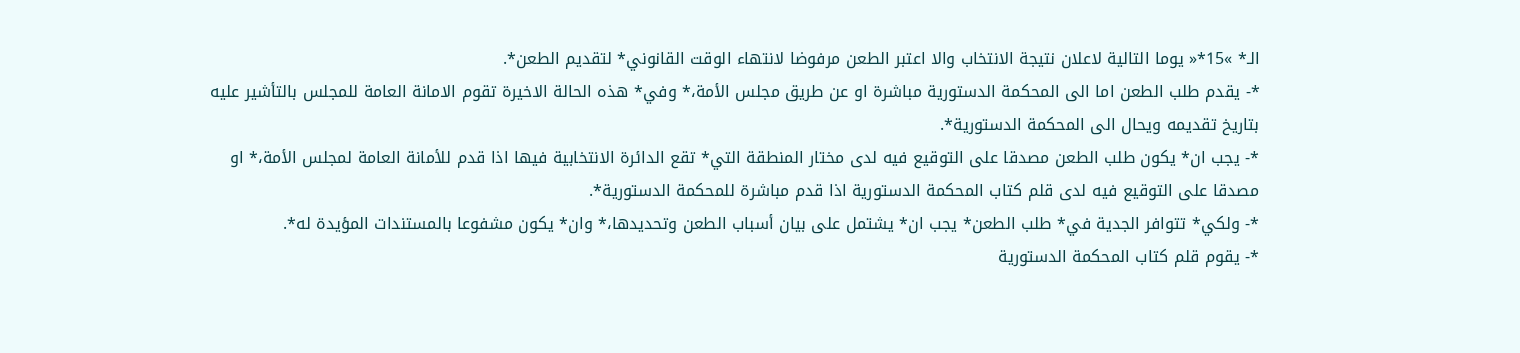الـ* »15*« يوما التالية لاعلان نتيجة الانتخاب والا اعتبر الطعن مرفوضا لانتهاء الوقت القانوني* لتقديم الطعن*.
*- يقدم طلب الطعن اما الى المحكمة الدستورية مباشرة او عن طريق مجلس الأمة،* وفي* هذه الحالة الاخيرة تقوم الامانة العامة للمجلس بالتأشير عليه بتاريخ تقديمه ويحال الى المحكمة الدستورية*.
*- يجب ان* يكون طلب الطعن مصدقا على التوقيع فيه لدى مختار المنطقة التي* تقع الدائرة الانتخابية فيها اذا قدم للأمانة العامة لمجلس الأمة،* او مصدقا على التوقيع فيه لدى قلم كتاب المحكمة الدستورية اذا قدم مباشرة للمحكمة الدستورية*.
*- ولكي* تتوافر الجدية في* طلب الطعن* يجب ان* يشتمل على بيان أسباب الطعن وتحديدها،* وان* يكون مشفوعا بالمستندات المؤيدة له*.
*- يقوم قلم كتاب المحكمة الدستورية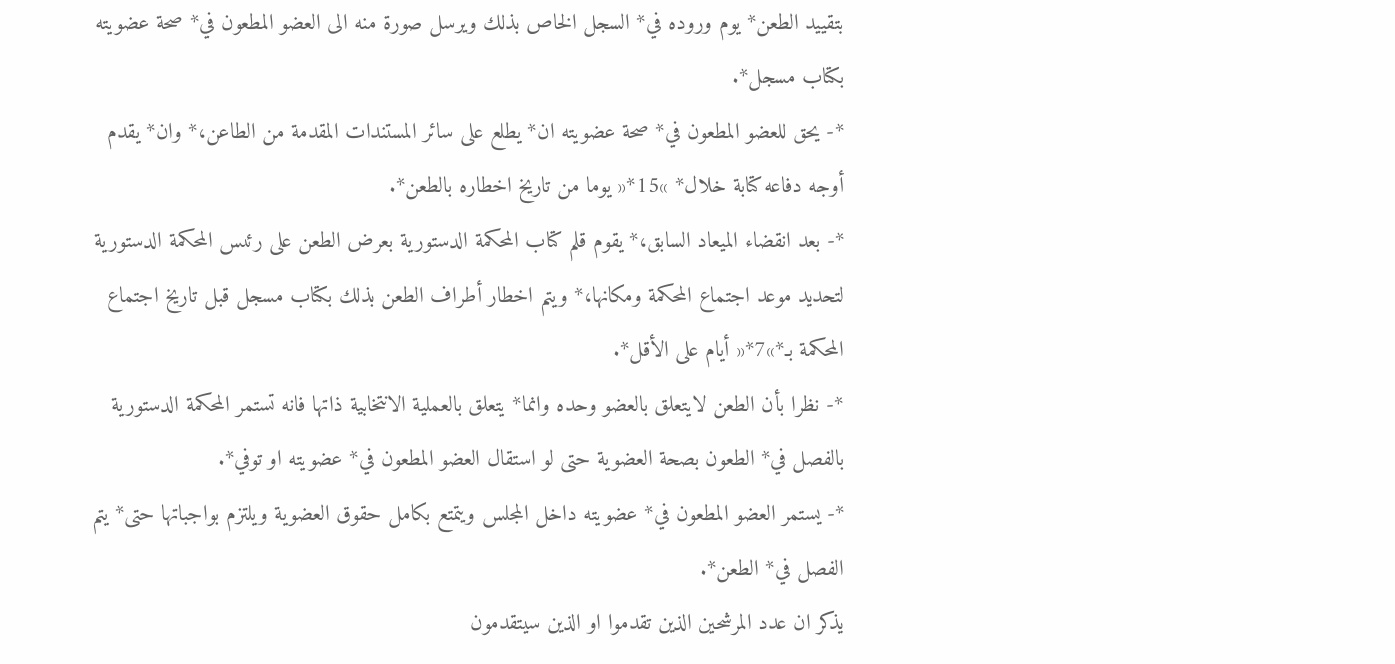بتقييد الطعن* يوم وروده في* السجل الخاص بذلك ويرسل صورة منه الى العضو المطعون في* صحة عضويته بكتاب مسجل*.
*- يحق للعضو المطعون في* صحة عضويته ان* يطلع على سائر المستندات المقدمة من الطاعن،* وان* يقدم أوجه دفاعه كتابة خلال* »15*« يوما من تاريخ اخطاره بالطعن*.
*- بعد انقضاء الميعاد السابق،* يقوم قلم كتاب المحكمة الدستورية بعرض الطعن على رئىس المحكمة الدستورية لتحديد موعد اجتماع المحكمة ومكانها،* ويتم اخطار أطراف الطعن بذلك بكتاب مسجل قبل تاريخ اجتماع المحكمة بـ*»7*« أيام على الأقل*.
*- نظرا بأن الطعن لايتعلق بالعضو وحده وانما* يتعلق بالعملية الانتخابية ذاتها فانه تستمر المحكمة الدستورية بالفصل في* الطعون بصحة العضوية حتى لو استقال العضو المطعون في* عضويته او توفي*.
*- يستمر العضو المطعون في* عضويته داخل المجلس ويتمتع بكامل حقوق العضوية ويلتزم بواجباتها حتى* يتم الفصل في* الطعن*.
يذكر ان عدد المرشحين الذين تقدموا او الذين سيتقدمون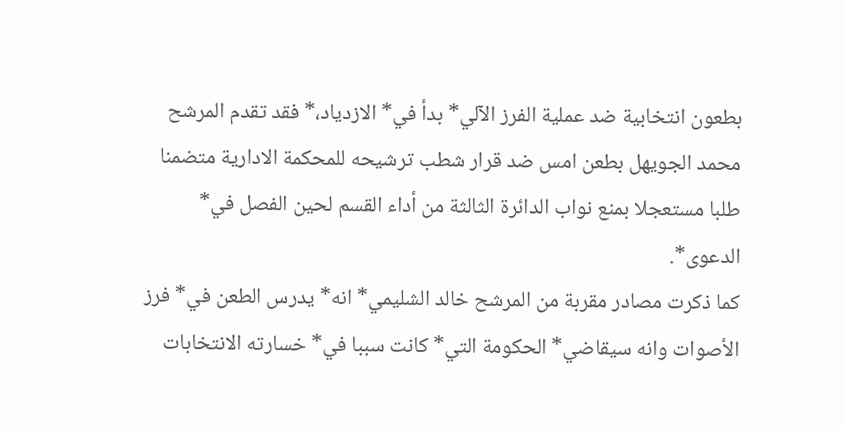بطعون انتخابية ضد عملية الفرز الآلي* بدأ في* الازدياد،* فقد تقدم المرشح محمد الجويهل بطعن امس ضد قرار شطب ترشيحه للمحكمة الادارية متضمنا طلبا مستعجلا بمنع نواب الدائرة الثالثة من أداء القسم لحين الفصل في* الدعوى*.
كما ذكرت مصادر مقربة من المرشح خالد الشليمي* انه* يدرس الطعن في* فرز الأصوات وانه سيقاضي* الحكومة التي* كانت سببا في* خسارته الانتخابات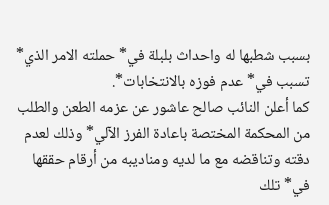بسبب شطبها له واحداث بلبلة في* حملته الامر الذي* تسبب في* عدم فوزه بالانتخابات*.
كما أعلن النائب صالح عاشور عن عزمه الطعن والطلب من المحكمة المختصة باعادة الفرز الآلي* وذلك لعدم دقته وتناقضه مع ما لديه ومناديبه من أرقام حققها في* تلك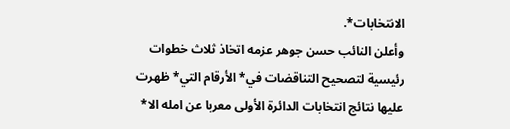الانتخابات*.
وأعلن النائب حسن جوهر عزمه اتخاذ ثلاث خطوات رئيسية لتصحيح التناقضات في* الأرقام التي* ظهرت عليها نتائج انتخابات الدائرة الأولى معربا عن امله الا*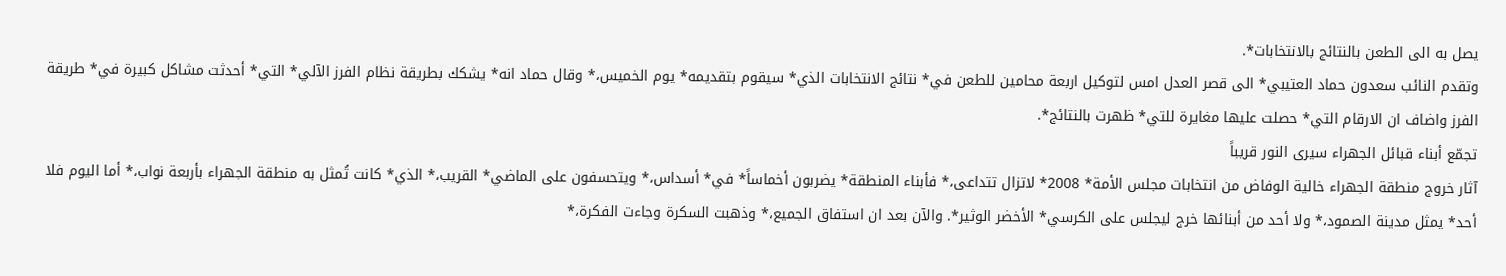يصل به الى الطعن بالنتائج بالانتخابات*.
وتقدم النائب سعدون حماد العتيبي* الى قصر العدل امس لتوكيل اربعة محامين للطعن في* نتائج الانتخابات الذي* سيقوم بتقديمه* يوم الخميس،* وقال حماد انه* يشكك بطريقة نظام الفرز الآلي* التي* أحدثت مشاكل كبيرة في* طريقة الفرز واضاف ان الارقام التي* حصلت عليها مغايرة للتي* ظهرت بالنتائج*.
تجمّع أبناء قبائل الجهراء سيرى النور قريباً
آثار خروج منطقة الجهراء خالية الوفاض من انتخابات مجلس الأمة* 2008* لاتزال تتداعى،* فأبناء المنطقة* يضربون أخماساً* في* أسداس،* ويتحسفون على الماضي* القريب،* الذي* كانت تُمثل به منطقة الجهراء بأربعة نواب،* أما اليوم فلا أحد* يمثل مدينة الصمود،* ولا أحد من أبنائها خرج ليجلس على الكرسي* الأخضر الوثير*. والآن بعد ان استفاق الجميع،* وذهبت السكرة وجاءت الفكرة،*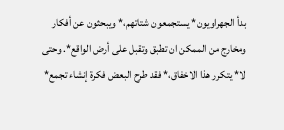بدأ الجهراويون* يستجمعون شتاتهم،* ويبحثون عن أفكار ومخارج من الممكن ان تطبق وتقبل على أرض الواقع*. وحتى لا* يتكرر هذا الاخفاق،* فقد طرح البعض فكرة إنشاء تجمع*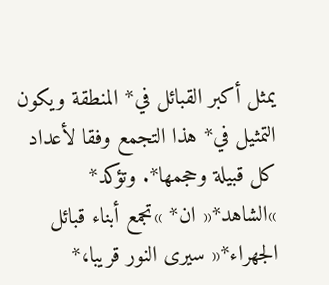يمثل أكبر القبائل في* المنطقة ويكون التمثيل في* هذا التجمع وفقا لأعداد كل قبيلة وحجمها*. وتؤكد* »الشاهد*« ان* »تجمع أبناء قبائل الجهراء*« سيرى النور قريبا،*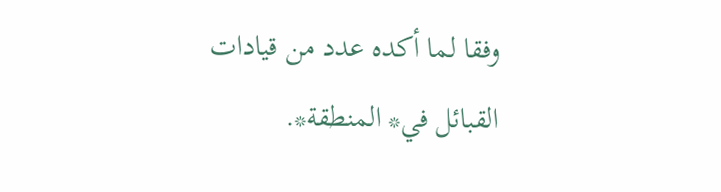وفقا لما أكده عدد من قيادات القبائل في* المنطقة*.